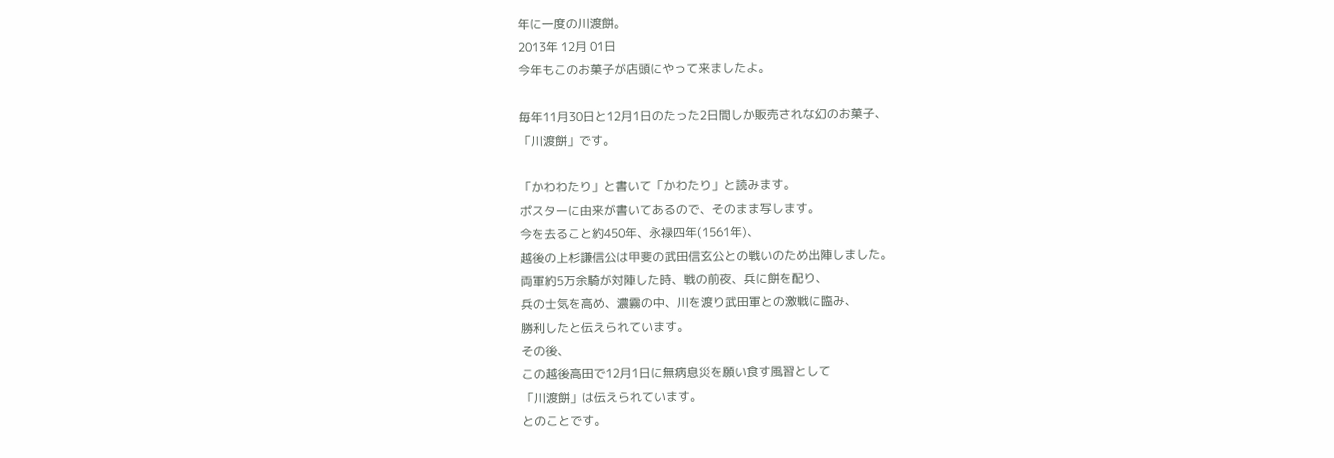年に一度の川渡餅。
2013年 12月 01日
今年もこのお菓子が店頭にやって来ましたよ。

毎年11月30日と12月1日のたった2日間しか販売されな幻のお菓子、
「川渡餅」です。

「かわわたり」と書いて「かわたり」と読みます。
ポスターに由来が書いてあるので、そのまま写します。
今を去ること約450年、永禄四年(1561年)、
越後の上杉謙信公は甲斐の武田信玄公との戦いのため出陣しました。
両軍約5万余騎が対陣した時、戦の前夜、兵に餅を配り、
兵の士気を高め、濃霧の中、川を渡り武田軍との激戦に臨み、
勝利したと伝えられています。
その後、
この越後高田で12月1日に無病息災を願い食す風習として
「川渡餅」は伝えられています。
とのことです。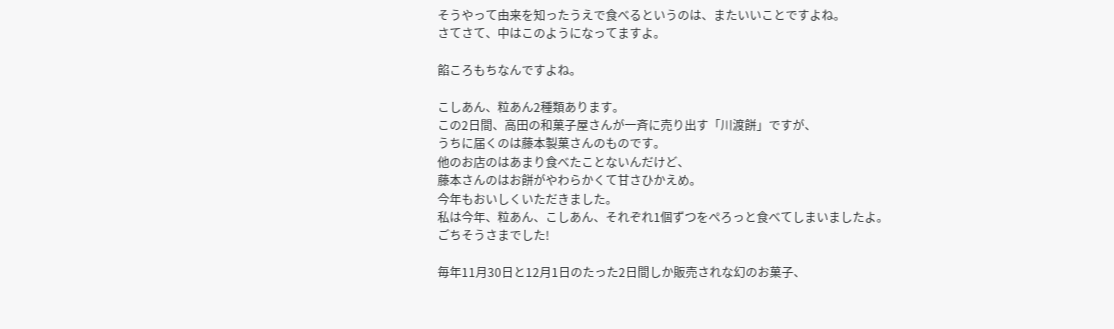そうやって由来を知ったうえで食べるというのは、またいいことですよね。
さてさて、中はこのようになってますよ。

餡ころもちなんですよね。

こしあん、粒あん2種類あります。
この2日間、高田の和菓子屋さんが一斉に売り出す「川渡餅」ですが、
うちに届くのは藤本製菓さんのものです。
他のお店のはあまり食べたことないんだけど、
藤本さんのはお餅がやわらかくて甘さひかえめ。
今年もおいしくいただきました。
私は今年、粒あん、こしあん、それぞれ1個ずつをぺろっと食べてしまいましたよ。
ごちそうさまでした!

毎年11月30日と12月1日のたった2日間しか販売されな幻のお菓子、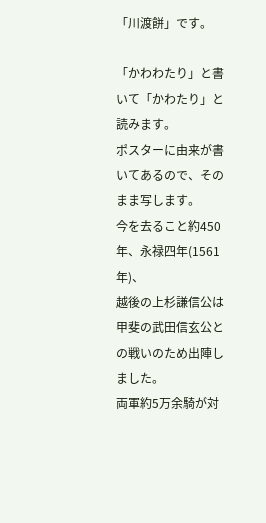「川渡餅」です。

「かわわたり」と書いて「かわたり」と読みます。
ポスターに由来が書いてあるので、そのまま写します。
今を去ること約450年、永禄四年(1561年)、
越後の上杉謙信公は甲斐の武田信玄公との戦いのため出陣しました。
両軍約5万余騎が対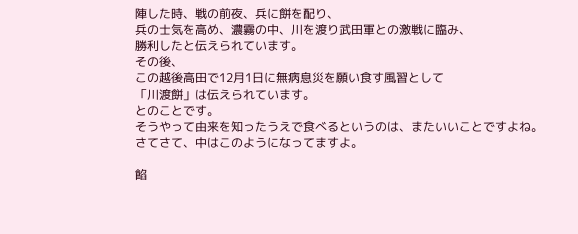陣した時、戦の前夜、兵に餅を配り、
兵の士気を高め、濃霧の中、川を渡り武田軍との激戦に臨み、
勝利したと伝えられています。
その後、
この越後高田で12月1日に無病息災を願い食す風習として
「川渡餅」は伝えられています。
とのことです。
そうやって由来を知ったうえで食べるというのは、またいいことですよね。
さてさて、中はこのようになってますよ。

餡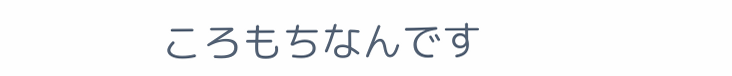ころもちなんです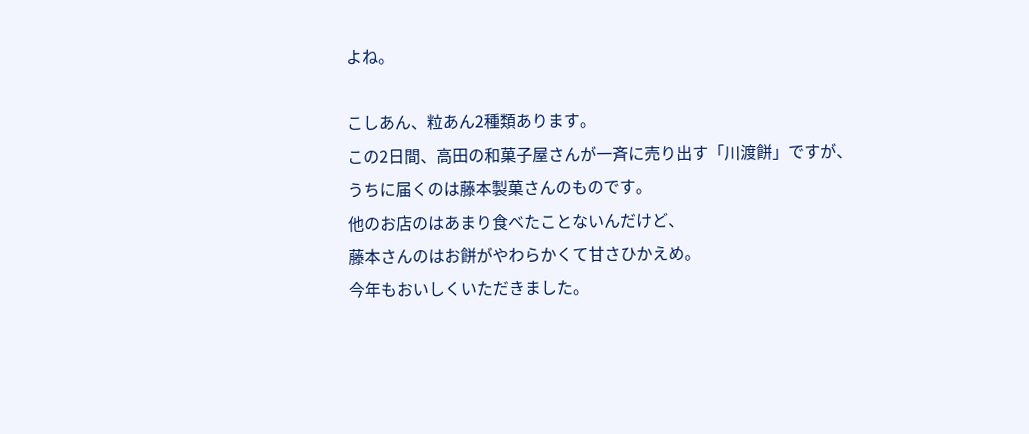よね。

こしあん、粒あん2種類あります。
この2日間、高田の和菓子屋さんが一斉に売り出す「川渡餅」ですが、
うちに届くのは藤本製菓さんのものです。
他のお店のはあまり食べたことないんだけど、
藤本さんのはお餅がやわらかくて甘さひかえめ。
今年もおいしくいただきました。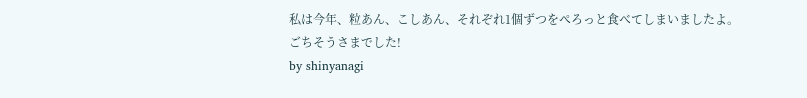私は今年、粒あん、こしあん、それぞれ1個ずつをぺろっと食べてしまいましたよ。
ごちそうさまでした!
by shinyanagi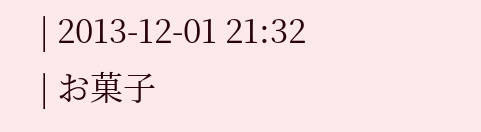| 2013-12-01 21:32
| お菓子